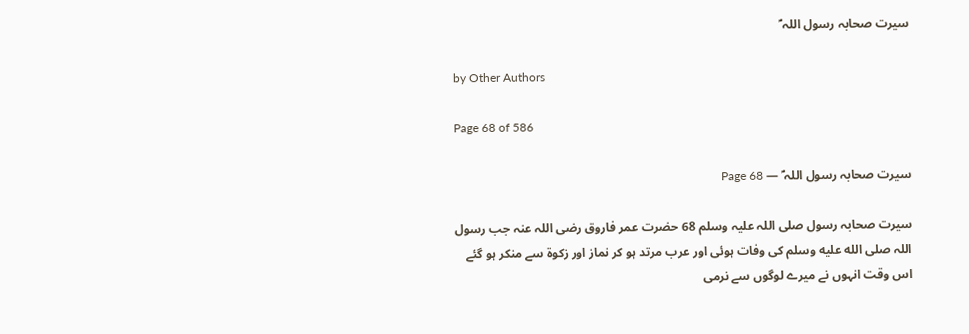سیرت صحابہ رسول اللہ ؐ

by Other Authors

Page 68 of 586

سیرت صحابہ رسول اللہ ؐ — Page 68

سیرت صحابہ رسول صلی اللہ علیہ وسلم 68 حضرت عمر فاروق رضی اللہ عنہ جب رسول اللہ صلى الله عليه وسلم کی وفات ہوئی اور عرب مرتد ہو کر نماز اور زکوۃ سے منکر ہو گئے اس وقت انہوں نے میرے لوگوں سے نرمی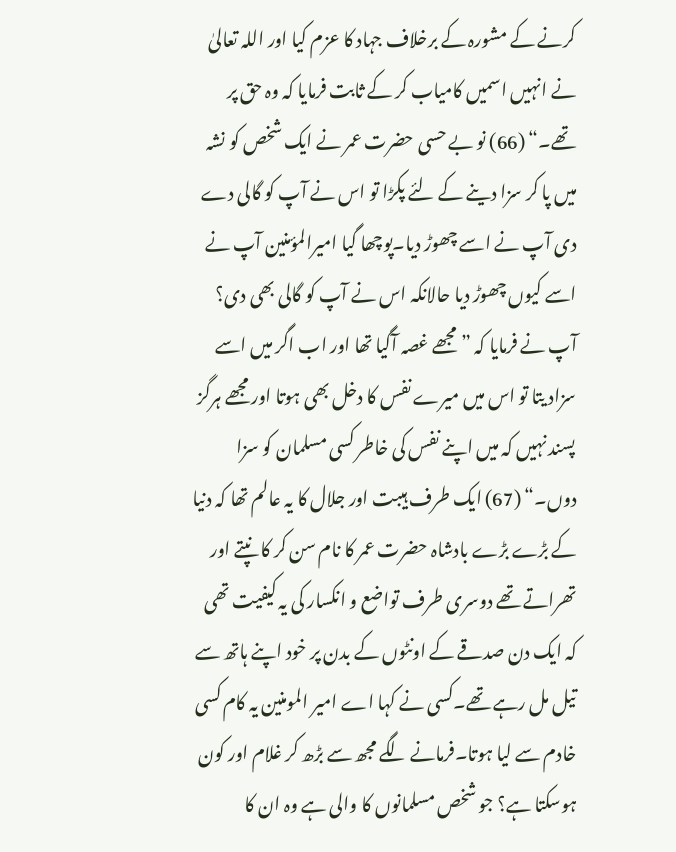کرنے کے مشورہ کے برخلاف جہاد کا عزم کیا اور اللہ تعالیٰ نے انہیں اسمیں کامیاب کر کے ثابت فرمایا کہ وہ حق پر تھے۔“ (66) نو بے حسی حضرت عمر نے ایک شخص کو نشہ میں پا کر سزا دینے کے لئے پکڑا تو اس نے آپ کو گالی دے دی آپ نے اسے چھوڑ دیا۔پوچھا گیا امیرالمؤمنین آپ نے اسے کیوں چھوڑ دیا حالانکہ اس نے آپ کو گالی بھی دی؟ آپ نے فرمایا کہ ” مجھے غصہ آگیا تھا اور اب اگر میں اسے سزاد یتا تو اس میں میرے نفس کا دخل بھی ہوتا اور مجھے ہرگز پسند نہیں کہ میں اپنے نفس کی خاطر کسی مسلمان کو سزا دوں۔“ (67) ایک طرف ہیبت اور جلال کا یہ عالم تھا کہ دنیا کے بڑے بڑے بادشاہ حضرت عمر کا نام سن کر کا نپتے اور تھراتے تھے دوسری طرف تواضع و انکسار کی یہ کیفیت تھی کہ ایک دن صدقے کے اونٹوں کے بدن پر خود اپنے ہاتھ سے تیل مل رہے تھے۔کسی نے کہا اے امیر المومنین یہ کام کسی خادم سے لیا ہوتا۔فرمانے لگے مجھ سے بڑھ کر غلام اور کون ہوسکتا ہے؟ جو شخص مسلمانوں کا والی ہے وہ ان کا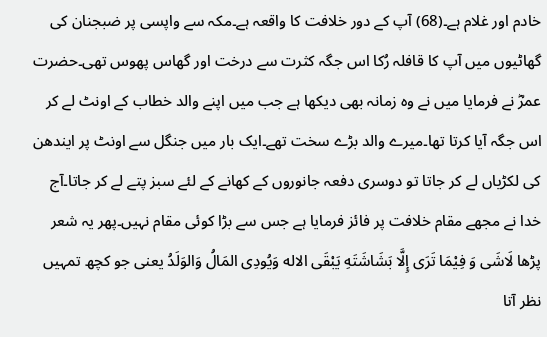خادم اور غلام ہے۔(68) آپ کے دور خلافت کا واقعہ ہے۔مکہ سے واپسی پر ضبجنان کی گھاٹیوں میں آپ کا قافلہ رُکا اس جگہ کثرت سے درخت اور گھاس پھوس تھی۔حضرت عمرؓ نے فرمایا میں نے وہ زمانہ بھی دیکھا ہے جب میں اپنے والد خطاب کے اونٹ لے کر اس جگہ آیا کرتا تھا۔میرے والد بڑے سخت تھے۔ایک بار میں جنگل سے اونٹ پر ایندھن کی لکڑیاں لے کر جاتا تو دوسری دفعہ جانوروں کے کھانے کے لئے سبز پتے لے کر جاتا۔آج خدا نے مجھے مقام خلافت پر فائز فرمایا ہے جس سے بڑا کوئی مقام نہیں۔پھر یہ شعر پڑھا لَاشَى وَ فِيْمَا تَرَى إِلَّا بَشَاشَتَهِ يَبْقَى الاله وَيُودِى المَالُ وَالوَلَدُ یعنی جو کچھ تمہیں نظر آتا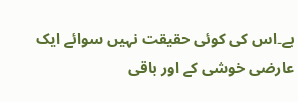ہے۔اس کی کوئی حقیقت نہیں سوائے ایک عارضی خوشی کے اور باقی